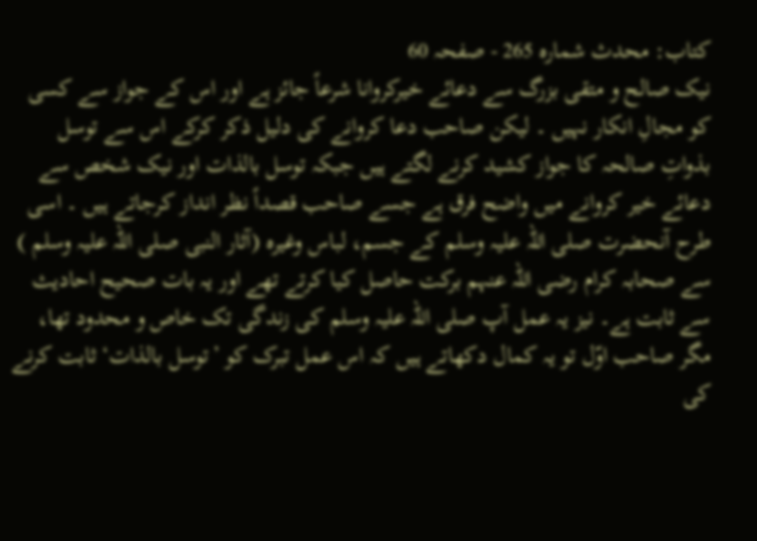کتاب: محدث شمارہ 265 - صفحہ 60
نیک صالح و متقی بزرگ سے دعائے خیرکروانا شرعاً جائز ہے اور اس کے جواز سے کسی کو مجالِ انکار نہیں ۔ لیکن صاحب دعا کروانے کی دلیل ذکر کرکے اس سے توسل بذواتِ صالحہ کا جواز کشید کرنے لگتے ہیں جبکہ توسل بالذات اور نیک شخص سے دعائے خیر کروانے میں واضح فرق ہے جسے صاحب قصداً نظر انداز کرجاتے ہیں ۔ اسی طرح آنحضرت صلی اللہ علیہ وسلم کے جسم، لباس وغیرہ (آثار النبی صلی اللہ علیہ وسلم ) سے صحابہ کرام رضی اللہ عنہم برکت حاصل کیا کرتے تھے اور یہ بات صحیح احادیث سے ثابت ہے۔ نیز یہ عمل آپ صلی اللہ علیہ وسلم کی زندگی تک خاص و محدود تھا، مگر صاحب اوّل تو یہ کمال دکھاتے ہیں کہ اس عمل تبرک کو ’توسل بالذات‘ ثابت کرنے کی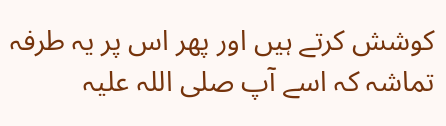کوشش کرتے ہیں اور پھر اس پر یہ طرفہ تماشہ کہ اسے آپ صلی اللہ علیہ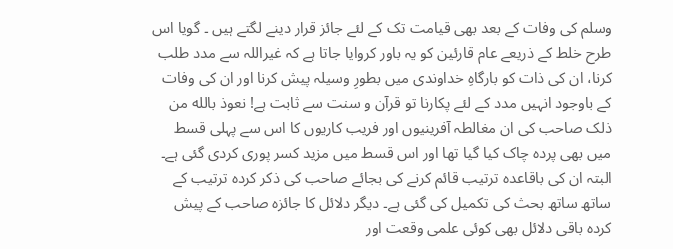وسلم کی وفات کے بعد بھی قیامت تک کے لئے جائز قرار دینے لگتے ہیں ۔ گویا اس طرح خلط کے ذریعے عام قارئین کو یہ باور کروایا جاتا ہے کہ غیراللہ سے مدد طلب کرنا، ان کی ذات کو بارگاہِ خداوندی میں بطورِ وسیلہ پیش کرنا اور ان کی وفات کے باوجود انہیں مدد کے لئے پکارنا تو قرآن و سنت سے ثابت ہے! نعوذ بالله من ذلک صاحب کی ان مغالطہ آفرینیوں اور فریب کاریوں کا اس سے پہلی قسط میں بھی پردہ چاک کیا گیا تھا اور اس قسط میں مزید کسر پوری کردی گئی ہے۔ البتہ ان کی باقاعدہ ترتیب قائم کرنے کی بجائے صاحب کی ذکر کردہ ترتیب کے ساتھ ساتھ بحث کی تکمیل کی گئی ہے۔ دیگر دلائل کا جائزہ صاحب کے پیش کردہ باقی دلائل بھی کوئی علمی وقعت اور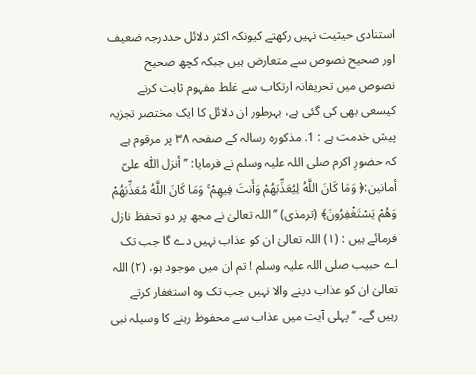استنادی حیثیت نہیں رکھتے کیونکہ اکثر دلائل حددرجہ ضعیف اور صحیح نصوص سے متعارض ہیں جبکہ کچھ صحیح نصوص میں تحریفانہ ارتکاب سے غلط مفہوم ثابت کرنے کیسعی بھی کی گئی ہے، بہرطور ان دلائل کا ایک مختصر تجزیہ پیش خدمت ہے : 1. مذکورہ رسالہ کے صفحہ ۳۸ پر مرقوم ہے کہ حضورِ اکرم صلی اللہ علیہ وسلم نے فرمایا: ’’أنزل اللّٰه علیّ أمانين:﴿ وَمَا كَانَ اللَّهُ لِيُعَذِّبَهُمْ وَأَنتَ فِيهِمْ ۚ وَمَا كَانَ اللَّهُ مُعَذِّبَهُمْ وَهُمْ يَسْتَغْفِرُونَ﴾ (ترمذی) ’’اللہ تعالیٰ نے مجھ پر دو تحفظ نازل فرمائے ہیں : (۱) اللہ تعالیٰ ان کو عذاب نہیں دے گا جب تک اے حبیب صلی اللہ علیہ وسلم ! تم ان میں موجود ہو، (۲) اللہ تعالیٰ ان کو عذاب دینے والا نہیں جب تک وہ استغفار کرتے رہیں گے۔ ‘‘ پہلی آیت میں عذاب سے محفوظ رہنے کا وسیلہ نبی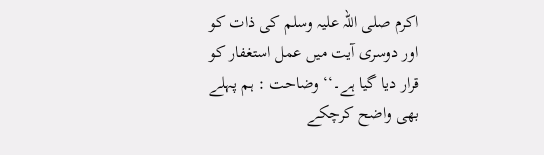اکرم صلی اللہ علیہ وسلم کی ذات کو اور دوسری آیت میں عمل استغفار کو قرار دیا گیا ہے۔‘‘ وضاحت : ہم پہلے بھی واضح کرچکے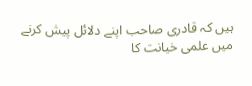ہیں کہ قادری صاحب اپنے دلائل پیش کرنے میں علمی خیانت کا